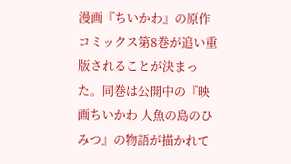漫画『ちいかわ』の原作コミックス第8巻が追い重版されることが決まった。同巻は公開中の『映画ちいかわ 人魚の島のひみつ』の物語が描かれて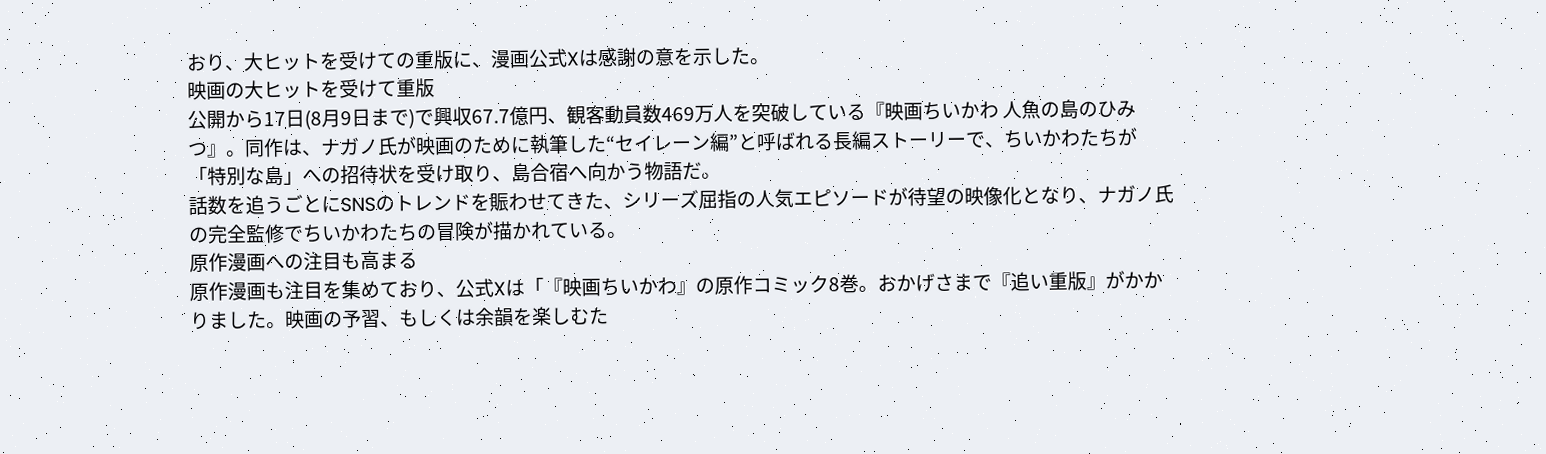おり、大ヒットを受けての重版に、漫画公式Xは感謝の意を示した。
映画の大ヒットを受けて重版
公開から17日(8月9日まで)で興収67.7億円、観客動員数469万人を突破している『映画ちいかわ 人魚の島のひみつ』。同作は、ナガノ氏が映画のために執筆した“セイレーン編”と呼ばれる長編ストーリーで、ちいかわたちが「特別な島」への招待状を受け取り、島合宿へ向かう物語だ。
話数を追うごとにSNSのトレンドを賑わせてきた、シリーズ屈指の人気エピソードが待望の映像化となり、ナガノ氏の完全監修でちいかわたちの冒険が描かれている。
原作漫画への注目も高まる
原作漫画も注目を集めており、公式Xは「『映画ちいかわ』の原作コミック8巻。おかげさまで『追い重版』がかかりました。映画の予習、もしくは余韻を楽しむた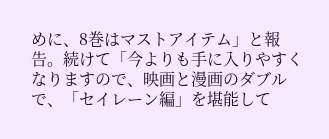めに、8巻はマストアイテム」と報告。続けて「今よりも手に入りやすくなりますので、映画と漫画のダブルで、「セイレーン編」を堪能して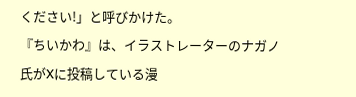ください!」と呼びかけた。
『ちいかわ』は、イラストレーターのナガノ氏がXに投稿している漫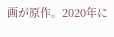画が原作。2020年に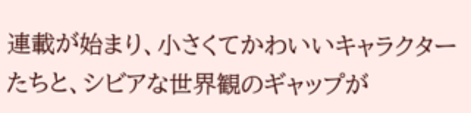連載が始まり、小さくてかわいいキャラクターたちと、シビアな世界観のギャップが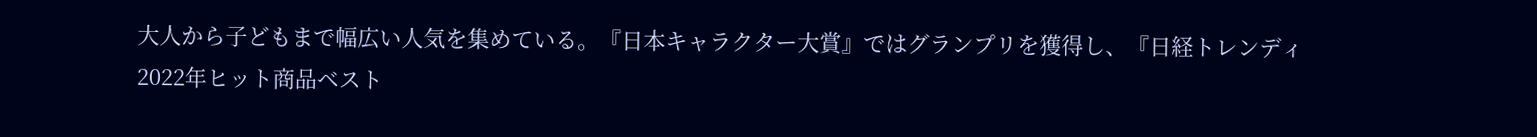大人から子どもまで幅広い人気を集めている。『日本キャラクター大賞』ではグランプリを獲得し、『日経トレンディ 2022年ヒット商品ベスト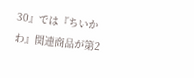30』では『ちいかわ』関連商品が第2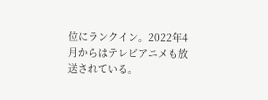位にランクイン。2022年4月からはテレビアニメも放送されている。